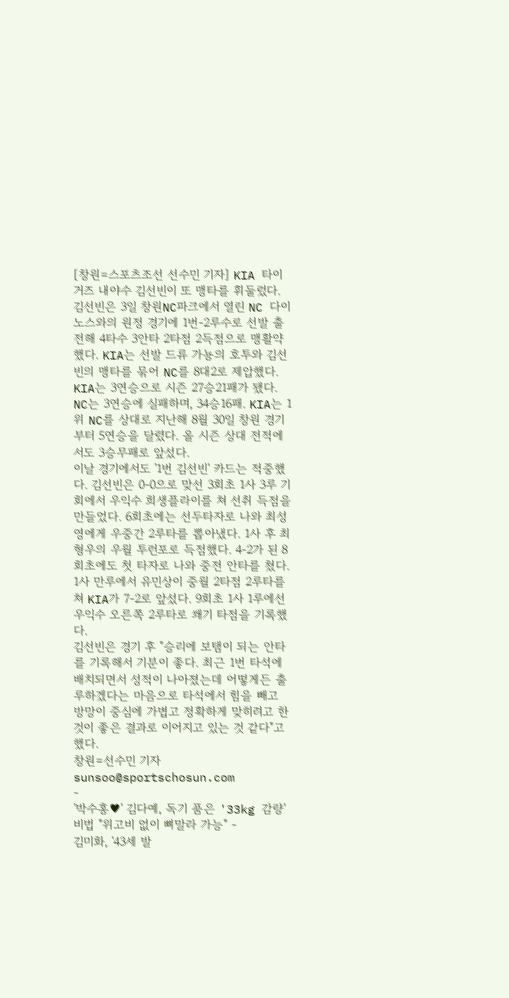[창원=스포츠조선 선수민 기자] KIA 타이거즈 내야수 김선빈이 또 맹타를 휘둘렀다.
김선빈은 3일 창원NC파크에서 열린 NC 다이노스와의 원정 경기에 1번-2루수로 선발 출전해 4타수 3안타 2타점 2득점으로 맹활약했다. KIA는 선발 드류 가뇽의 호투와 김선빈의 맹타를 묶어 NC를 8대2로 제압했다. KIA는 3연승으로 시즌 27승21패가 됐다. NC는 3연승에 실패하며, 34승16패. KIA는 1위 NC를 상대로 지난해 8월 30일 창원 경기부터 5연승을 달렸다. 올 시즌 상대 전적에서도 3승무패로 앞섰다.
이날 경기에서도 '1번 김선빈' 카드는 적중했다. 김선빈은 0-0으로 맞선 3회초 1사 3루 기회에서 우익수 희생플라이를 쳐 선취 득점을 만들었다. 6회초에는 선두타자로 나와 최성영에게 우중간 2루타를 뽑아냈다. 1사 후 최형우의 우월 투런포로 득점했다. 4-2가 된 8회초에도 첫 타자로 나와 중전 안타를 쳤다. 1사 만루에서 유민상이 중월 2타점 2루타를 쳐 KIA가 7-2로 앞섰다. 9회초 1사 1루에선 우익수 오른쪽 2루타로 쐐기 타점을 기록했다.
김선빈은 경기 후 "승리에 보탬이 되는 안타를 기록해서 기분이 좋다. 최근 1번 타석에 배치되면서 성적이 나아졌는데 어떻게든 출루하겠다는 마음으로 타석에서 힘을 빼고 방망이 중심에 가볍고 정확하게 맞히려고 한 것이 좋은 결과로 이어지고 있는 것 같다"고 했다.
창원=선수민 기자 sunsoo@sportschosun.com
-
'박수홍♥' 김다예, 독기 품은 '33kg 감량' 비법 "위고비 없이 뼈말라 가능" -
김미화, '43세 발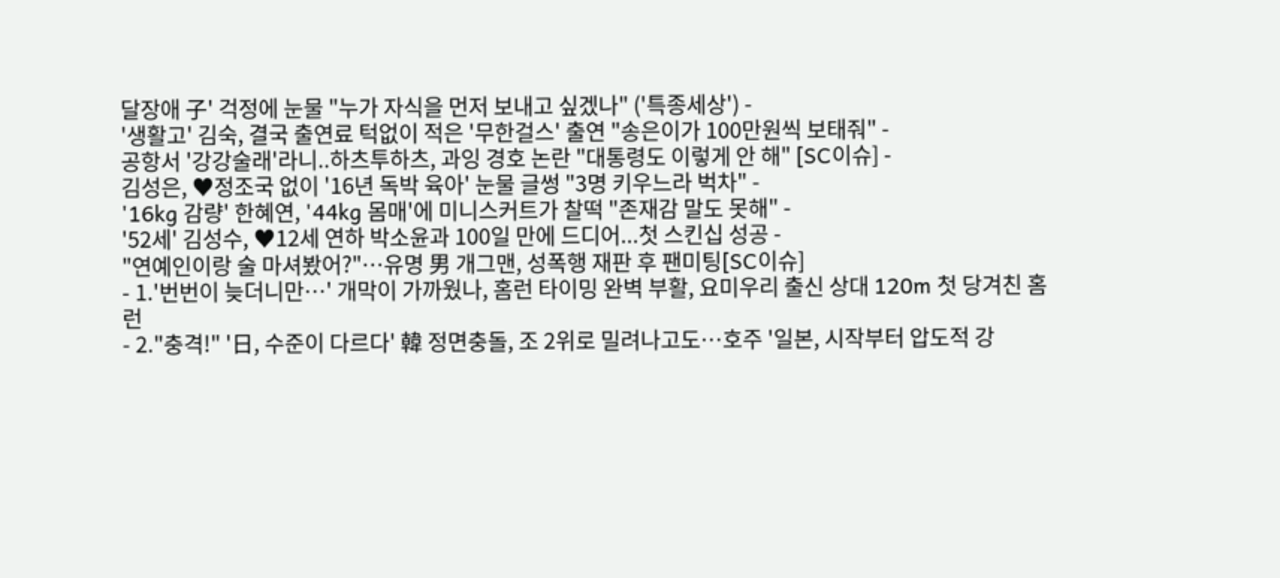달장애 子' 걱정에 눈물 "누가 자식을 먼저 보내고 싶겠나" ('특종세상') -
'생활고' 김숙, 결국 출연료 턱없이 적은 '무한걸스' 출연 "송은이가 100만원씩 보태줘" -
공항서 '강강술래'라니..하츠투하츠, 과잉 경호 논란 "대통령도 이렇게 안 해" [SC이슈] -
김성은, ♥정조국 없이 '16년 독박 육아' 눈물 글썽 "3명 키우느라 벅차" -
'16kg 감량' 한혜연, '44kg 몸매'에 미니스커트가 찰떡 "존재감 말도 못해" -
'52세' 김성수, ♥12세 연하 박소윤과 100일 만에 드디어...첫 스킨십 성공 -
"연예인이랑 술 마셔봤어?"…유명 男 개그맨, 성폭행 재판 후 팬미팅[SC이슈]
- 1.'번번이 늦더니만…' 개막이 가까웠나, 홈런 타이밍 완벽 부활, 요미우리 출신 상대 120m 첫 당겨친 홈런
- 2."충격!" '日, 수준이 다르다' 韓 정면충돌, 조 2위로 밀려나고도…호주 '일본, 시작부터 압도적 강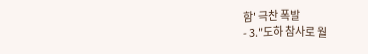함' 극찬 폭발
- 3."도하 참사로 월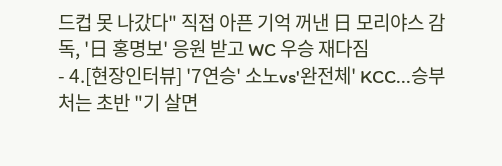드컵 못 나갔다" 직접 아픈 기억 꺼낸 日 모리야스 감독, '日 홍명보' 응원 받고 WC 우승 재다짐
- 4.[현장인터뷰] '7연승' 소노vs'완전체' KCC...승부처는 초반 "기 살면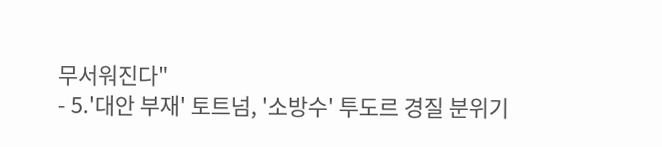무서워진다"
- 5.'대안 부재' 토트넘, '소방수' 투도르 경질 분위기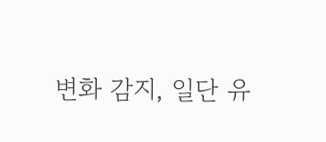변화 감지, 일단 유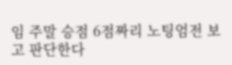임 주말 승점 6점짜리 노팅엄전 보고 판단한다